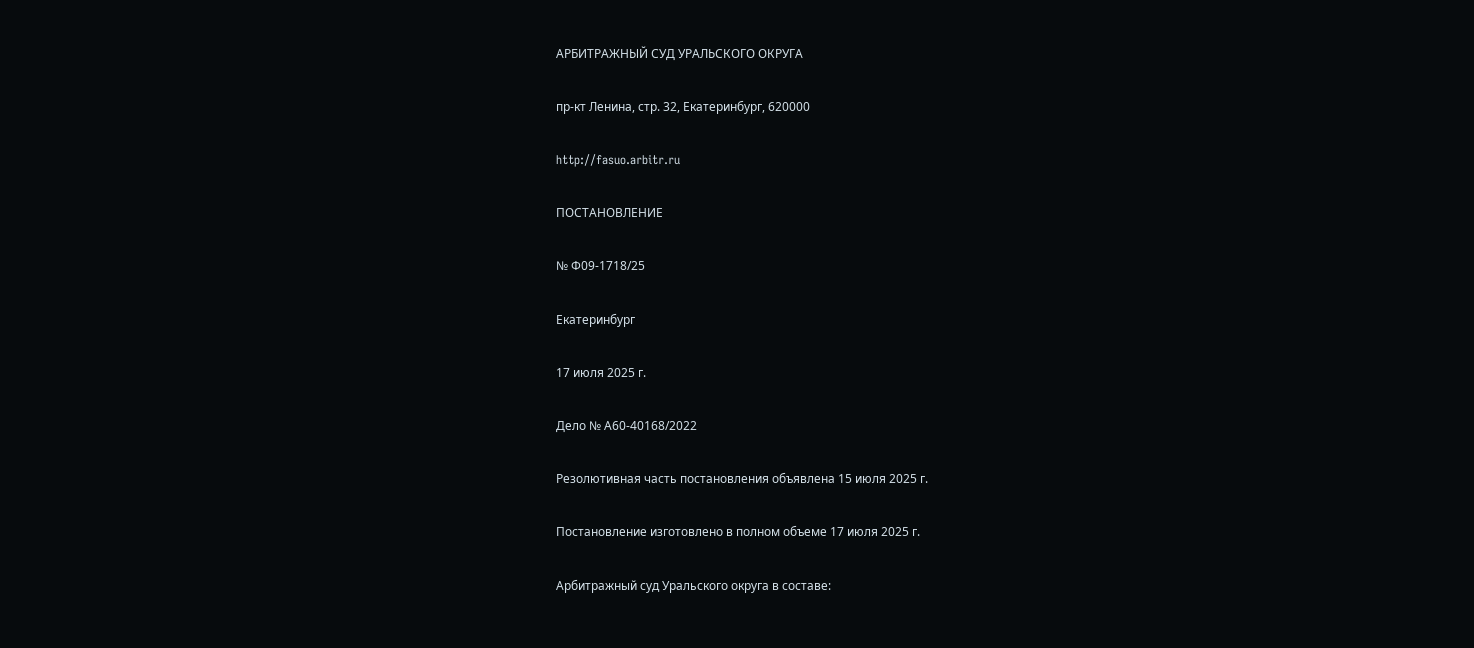АРБИТРАЖНЫЙ СУД УРАЛЬСКОГО ОКРУГА

пр-кт Ленина, стр. 32, Екатеринбург, 620000

http://fasuo.arbitr.ru

ПОСТАНОВЛЕНИЕ

№ Ф09-1718/25

Екатеринбург

17 июля 2025 г.

Дело № А60-40168/2022

Резолютивная часть постановления объявлена 15 июля 2025 г.

Постановление изготовлено в полном объеме 17 июля 2025 г.

Арбитражный суд Уральского округа в составе: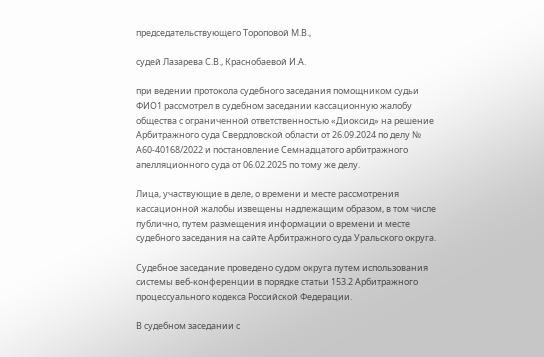председательствующего Тороповой М.В.,

судей Лазарева С.В., Краснобаевой И.А.

при ведении протокола судебного заседания помощником судьи ФИО1 рассмотрел в судебном заседании кассационную жалобу общества с ограниченной ответственностью «Диоксид» на решение Арбитражного суда Свердловской области от 26.09.2024 по делу № А60-40168/2022 и постановление Семнадцатого арбитражного апелляционного суда от 06.02.2025 по тому же делу.

Лица, участвующие в деле, о времени и месте рассмотрения кассационной жалобы извещены надлежащим образом, в том числе публично, путем размещения информации о времени и месте судебного заседания на сайте Арбитражного суда Уральского округа.

Судебное заседание проведено судом округа путем использования системы веб-конференции в порядке статьи 153.2 Арбитражного процессуального кодекса Российской Федерации.

В судебном заседании с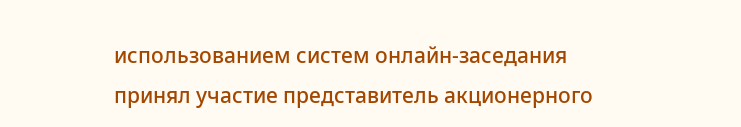использованием систем онлайн-заседания принял участие представитель акционерного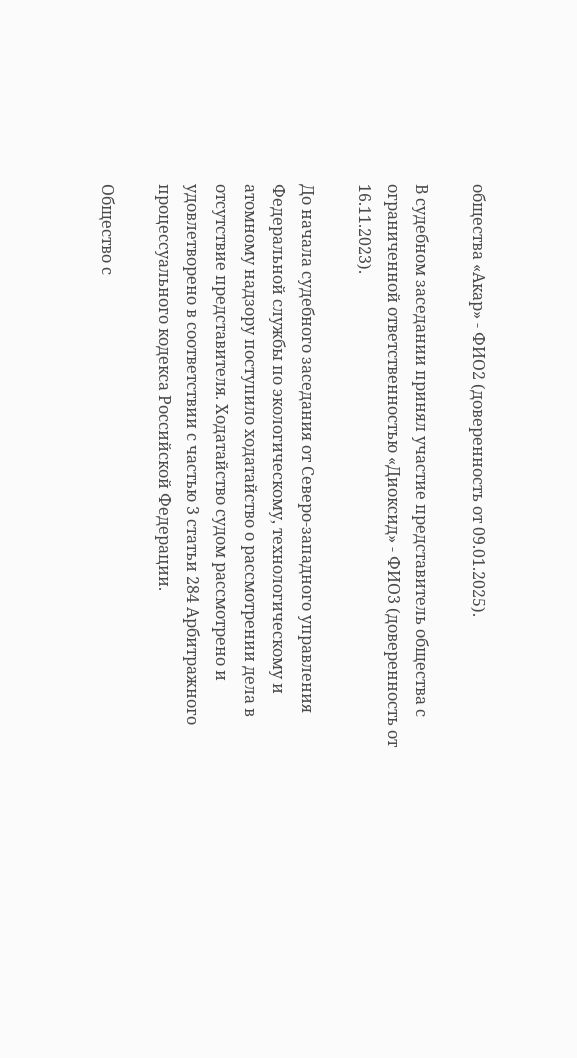общества «Акар» - ФИО2 (доверенность от 09.01.2025).

В судебном заседании принял участие представитель общества с ограниченной ответственностью «Диоксид» - ФИО3 (доверенность от 16.11.2023).

До начала судебного заседания от Северо-западного управления Федеральной службы по экологическому, технологическому и атомному надзору поступило ходатайство о рассмотрении дела в отсутствие представителя. Ходатайство судом рассмотрено и удовлетворено в соответствии с частью 3 статьи 284 Арбитражного процессуального кодекса Российской Федерации.

Общество с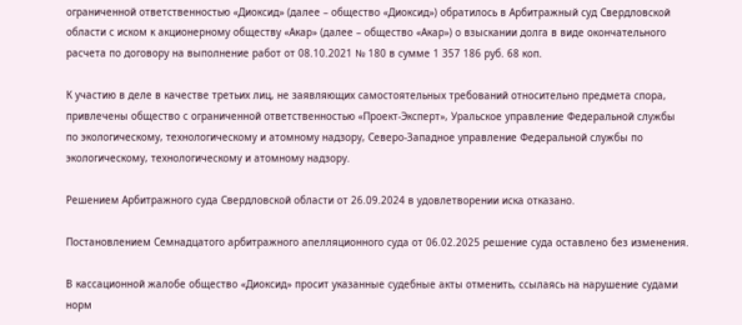ограниченной ответственностью «Диоксид» (далее – общество «Диоксид») обратилось в Арбитражный суд Свердловской области с иском к акционерному обществу «Акар» (далее – общество «Акар») о взыскании долга в виде окончательного расчета по договору на выполнение работ от 08.10.2021 № 180 в сумме 1 357 186 руб. 68 коп.

К участию в деле в качестве третьих лиц, не заявляющих самостоятельных требований относительно предмета спора, привлечены общество с ограниченной ответственностью «Проект-Эксперт», Уральское управление Федеральной службы по экологическому, технологическому и атомному надзору, Северо-Западное управление Федеральной службы по экологическому, технологическому и атомному надзору.

Решением Арбитражного суда Свердловской области от 26.09.2024 в удовлетворении иска отказано.

Постановлением Семнадцатого арбитражного апелляционного суда от 06.02.2025 решение суда оставлено без изменения.

В кассационной жалобе общество «Диоксид» просит указанные судебные акты отменить, ссылаясь на нарушение судами норм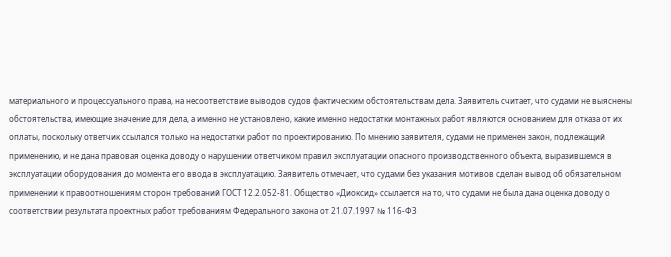материального и процессуального права, на несоответствие выводов судов фактическим обстоятельствам дела. Заявитель считает, что судами не выяснены обстоятельства, имеющие значение для дела, а именно не установлено, какие именно недостатки монтажных работ являются основанием для отказа от их оплаты, поскольку ответчик ссылался только на недостатки работ по проектированию. По мнению заявителя, судами не применен закон, подлежащий применению, и не дана правовая оценка доводу о нарушении ответчиком правил эксплуатации опасного производственного объекта, выразившемся в эксплуатации оборудования до момента его ввода в эксплуатацию. Заявитель отмечает, что судами без указания мотивов сделан вывод об обязательном применении к правоотношениям сторон требований ГОСТ 12.2.052-81. Общество «Диоксид» ссылается на то, что судами не была дана оценка доводу о соответствии результата проектных работ требованиям Федерального закона от 21.07.1997 № 116-ФЗ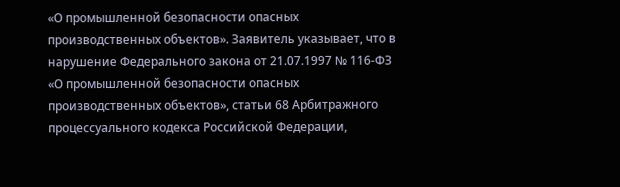«О промышленной безопасности опасных производственных объектов». Заявитель указывает, что в нарушение Федерального закона от 21.07.1997 № 116-ФЗ «О промышленной безопасности опасных производственных объектов», статьи 68 Арбитражного процессуального кодекса Российской Федерации,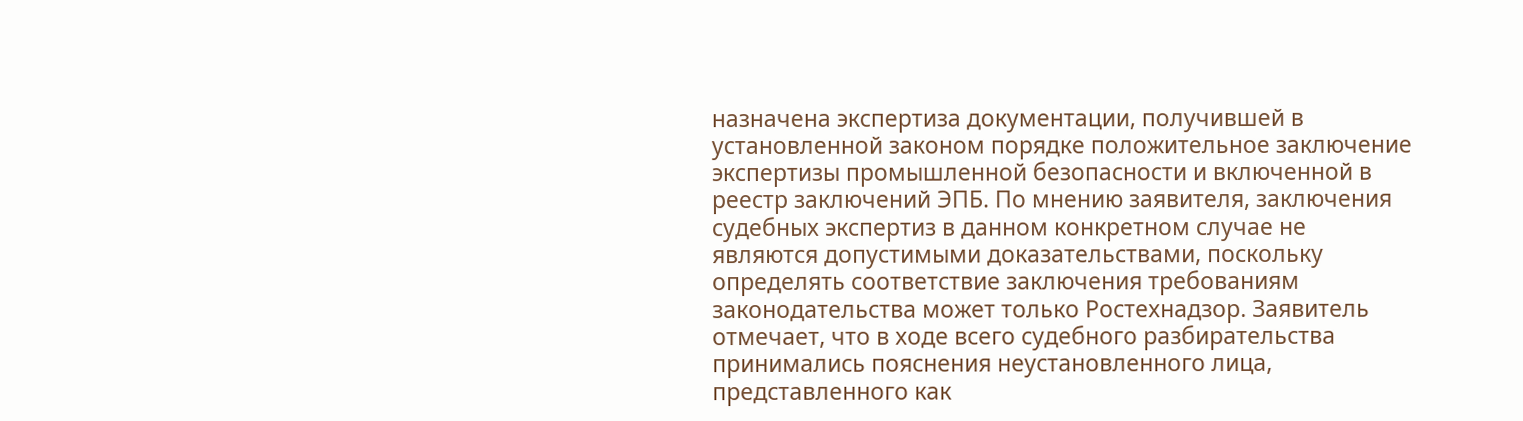назначена экспертиза документации, получившей в установленной законом порядке положительное заключение экспертизы промышленной безопасности и включенной в реестр заключений ЭПБ. По мнению заявителя, заключения судебных экспертиз в данном конкретном случае не являются допустимыми доказательствами, поскольку определять соответствие заключения требованиям законодательства может только Ростехнадзор. Заявитель отмечает, что в ходе всего судебного разбирательства принимались пояснения неустановленного лица, представленного как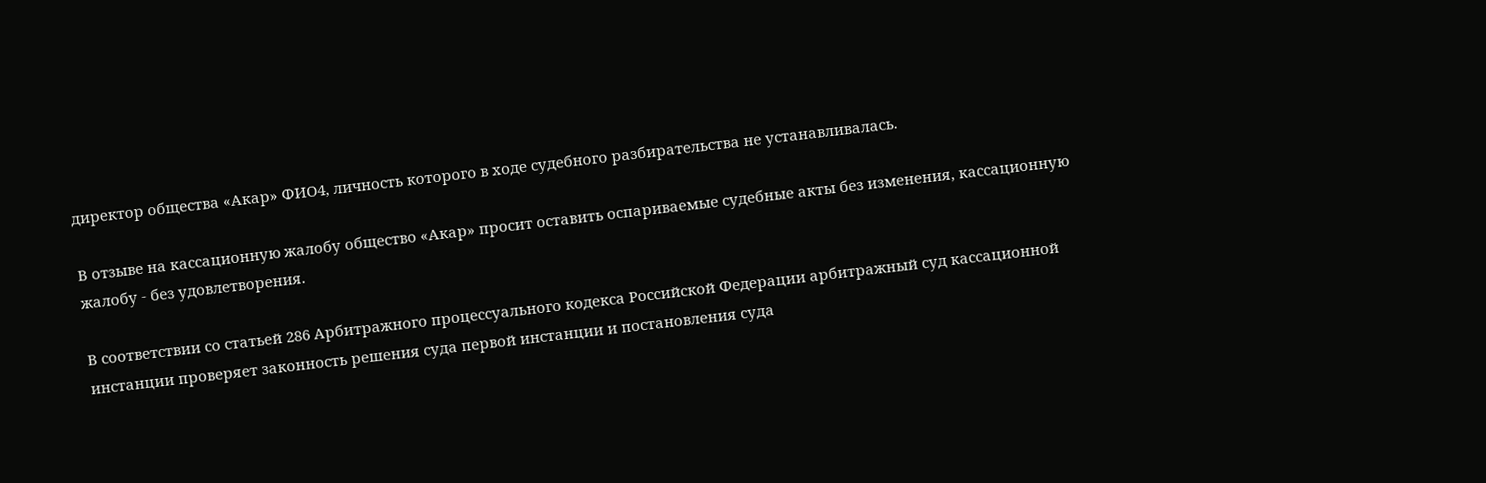директор общества «Акар» ФИО4, личность которого в ходе судебного разбирательства не устанавливалась.

В отзыве на кассационную жалобу общество «Акар» просит оставить оспариваемые судебные акты без изменения, кассационную жалобу - без удовлетворения.

В соответствии со статьей 286 Арбитражного процессуального кодекса Российской Федерации арбитражный суд кассационной инстанции проверяет законность решения суда первой инстанции и постановления суда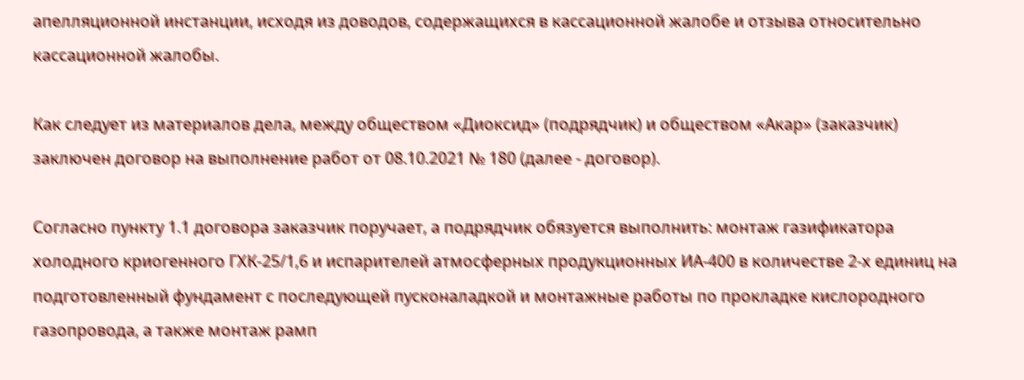апелляционной инстанции, исходя из доводов, содержащихся в кассационной жалобе и отзыва относительно кассационной жалобы.

Как следует из материалов дела, между обществом «Диоксид» (подрядчик) и обществом «Акар» (заказчик) заключен договор на выполнение работ от 08.10.2021 № 180 (далее - договор).

Согласно пункту 1.1 договора заказчик поручает, а подрядчик обязуется выполнить: монтаж газификатора холодного криогенного ГХК-25/1,6 и испарителей атмосферных продукционных ИА-400 в количестве 2-х единиц на подготовленный фундамент с последующей пусконаладкой и монтажные работы по прокладке кислородного газопровода, а также монтаж рамп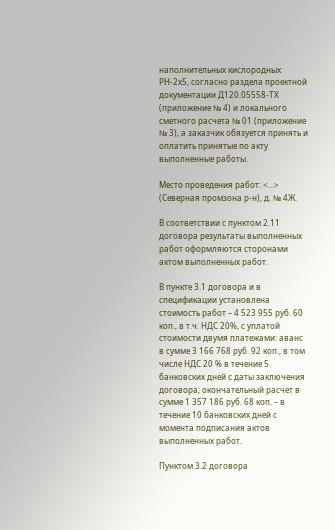наполнительных кислородных РН-2х5, согласно раздела проектной документации Д120.05558-ТХ (приложение № 4) и локального сметного расчета № 01 (приложение № 3), а заказчик обязуется принять и оплатить принятые по акту выполненные работы.

Место проведения работ: <...> (Северная промзона р-н), д. № 4Ж.

В соответствии с пунктом 2.11 договора результаты выполненных работ оформляются сторонами актом выполненных работ.

В пункте 3.1 договора и в спецификации установлена стоимость работ – 4 523 955 руб. 60 коп., в т.ч. НДС 20%, с уплатой стоимости двумя платежами: аванс в сумме 3 166 768 руб. 92 коп., в том числе НДС 20 % в течение 5 банковских дней с даты заключения договора; окончательный расчет в сумме 1 357 186 руб. 68 коп. – в течение 10 банковских дней с момента подписания актов выполненных работ.

Пунктом 3.2 договора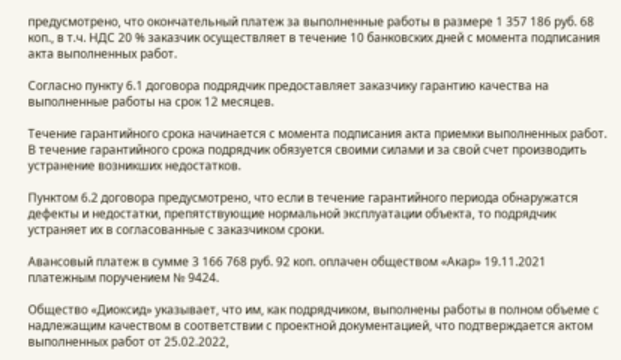предусмотрено, что окончательный платеж за выполненные работы в размере 1 357 186 руб. 68 коп., в т.ч. НДС 20 % заказчик осуществляет в течение 10 банковских дней с момента подписания акта выполненных работ.

Согласно пункту 6.1 договора подрядчик предоставляет заказчику гарантию качества на выполненные работы на срок 12 месяцев.

Течение гарантийного срока начинается с момента подписания акта приемки выполненных работ. В течение гарантийного срока подрядчик обязуется своими силами и за свой счет производить устранение возникших недостатков.

Пунктом 6.2 договора предусмотрено, что если в течение гарантийного периода обнаружатся дефекты и недостатки, препятствующие нормальной эксплуатации объекта, то подрядчик устраняет их в согласованные с заказчиком сроки.

Авансовый платеж в сумме 3 166 768 руб. 92 коп. оплачен обществом «Акар» 19.11.2021 платежным поручением № 9424.

Общество «Диоксид» указывает, что им, как подрядчиком, выполнены работы в полном объеме с надлежащим качеством в соответствии с проектной документацией, что подтверждается актом выполненных работ от 25.02.2022,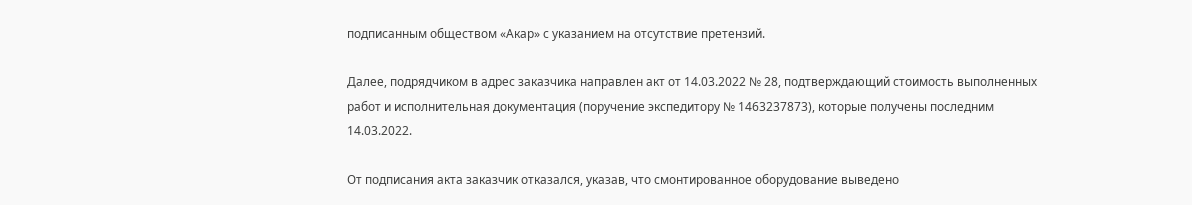подписанным обществом «Акар» с указанием на отсутствие претензий.

Далее, подрядчиком в адрес заказчика направлен акт от 14.03.2022 № 28, подтверждающий стоимость выполненных работ и исполнительная документация (поручение экспедитору № 1463237873), которые получены последним 14.03.2022.

От подписания акта заказчик отказался, указав, что смонтированное оборудование выведено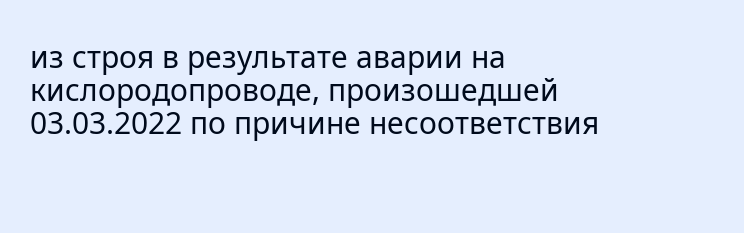из строя в результате аварии на кислородопроводе, произошедшей 03.03.2022 по причине несоответствия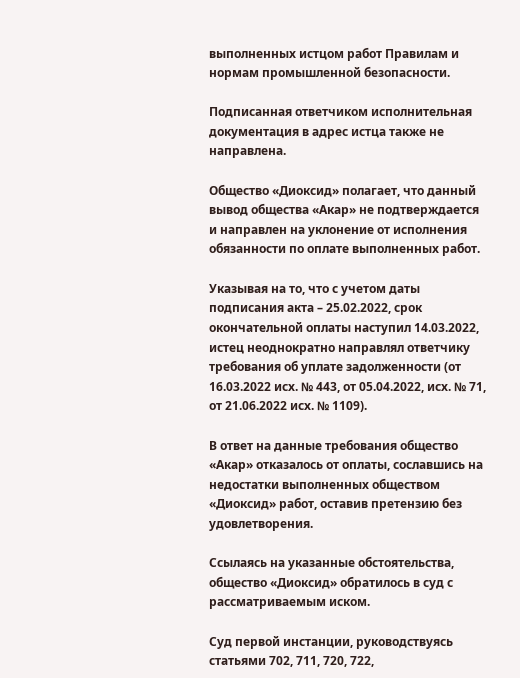выполненных истцом работ Правилам и нормам промышленной безопасности.

Подписанная ответчиком исполнительная документация в адрес истца также не направлена.

Общество «Диоксид» полагает, что данный вывод общества «Акар» не подтверждается и направлен на уклонение от исполнения обязанности по оплате выполненных работ.

Указывая на то, что с учетом даты подписания акта – 25.02.2022, срок окончательной оплаты наступил 14.03.2022, истец неоднократно направлял ответчику требования об уплате задолженности (от 16.03.2022 исх. № 443, от 05.04.2022, исх. № 71, от 21.06.2022 исх. № 1109).

В ответ на данные требования общество «Акар» отказалось от оплаты, сославшись на недостатки выполненных обществом «Диоксид» работ, оставив претензию без удовлетворения.

Ссылаясь на указанные обстоятельства, общество «Диоксид» обратилось в суд с рассматриваемым иском.

Суд первой инстанции, руководствуясь статьями 702, 711, 720, 722,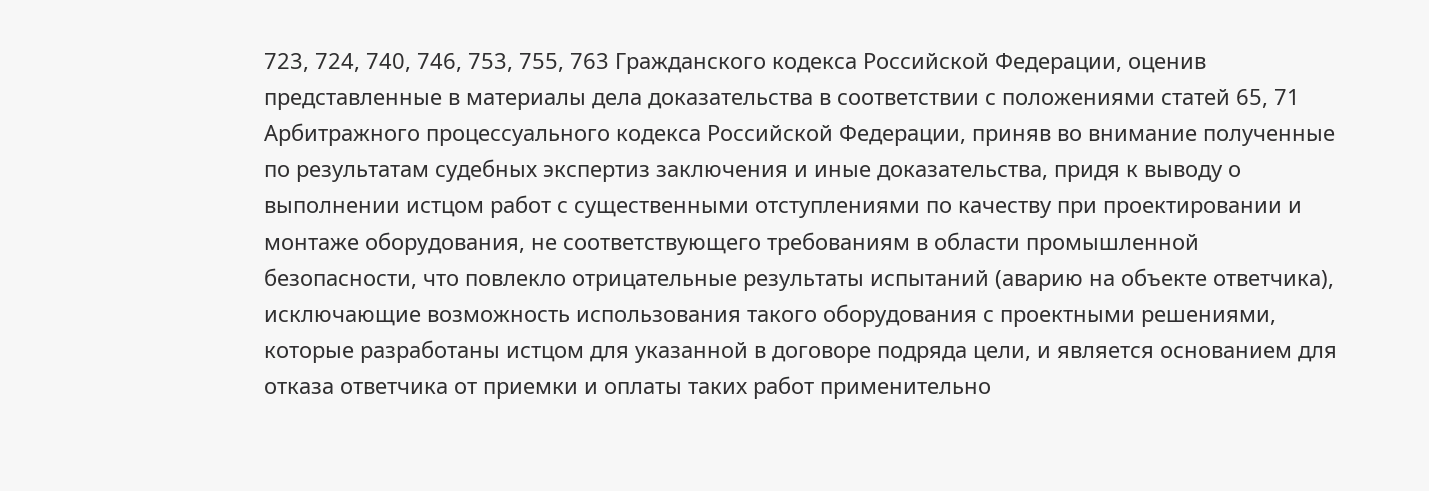723, 724, 740, 746, 753, 755, 763 Гражданского кодекса Российской Федерации, оценив представленные в материалы дела доказательства в соответствии с положениями статей 65, 71 Арбитражного процессуального кодекса Российской Федерации, приняв во внимание полученные по результатам судебных экспертиз заключения и иные доказательства, придя к выводу о выполнении истцом работ с существенными отступлениями по качеству при проектировании и монтаже оборудования, не соответствующего требованиям в области промышленной безопасности, что повлекло отрицательные результаты испытаний (аварию на объекте ответчика), исключающие возможность использования такого оборудования с проектными решениями, которые разработаны истцом для указанной в договоре подряда цели, и является основанием для отказа ответчика от приемки и оплаты таких работ применительно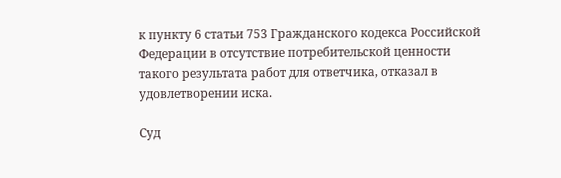к пункту 6 статьи 753 Гражданского кодекса Российской Федерации в отсутствие потребительской ценности такого результата работ для ответчика, отказал в удовлетворении иска.

Суд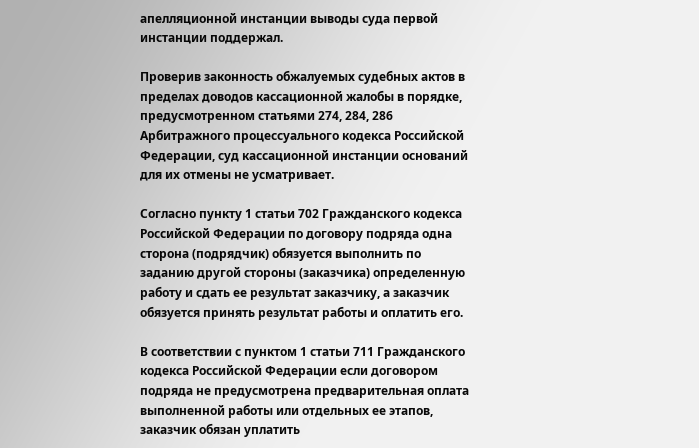апелляционной инстанции выводы суда первой инстанции поддержал.

Проверив законность обжалуемых судебных актов в пределах доводов кассационной жалобы в порядке, предусмотренном статьями 274, 284, 286 Арбитражного процессуального кодекса Российской Федерации, суд кассационной инстанции оснований для их отмены не усматривает.

Согласно пункту 1 статьи 702 Гражданского кодекса Российской Федерации по договору подряда одна сторона (подрядчик) обязуется выполнить по заданию другой стороны (заказчика) определенную работу и сдать ее результат заказчику, а заказчик обязуется принять результат работы и оплатить его.

В соответствии с пунктом 1 статьи 711 Гражданского кодекса Российской Федерации если договором подряда не предусмотрена предварительная оплата выполненной работы или отдельных ее этапов, заказчик обязан уплатить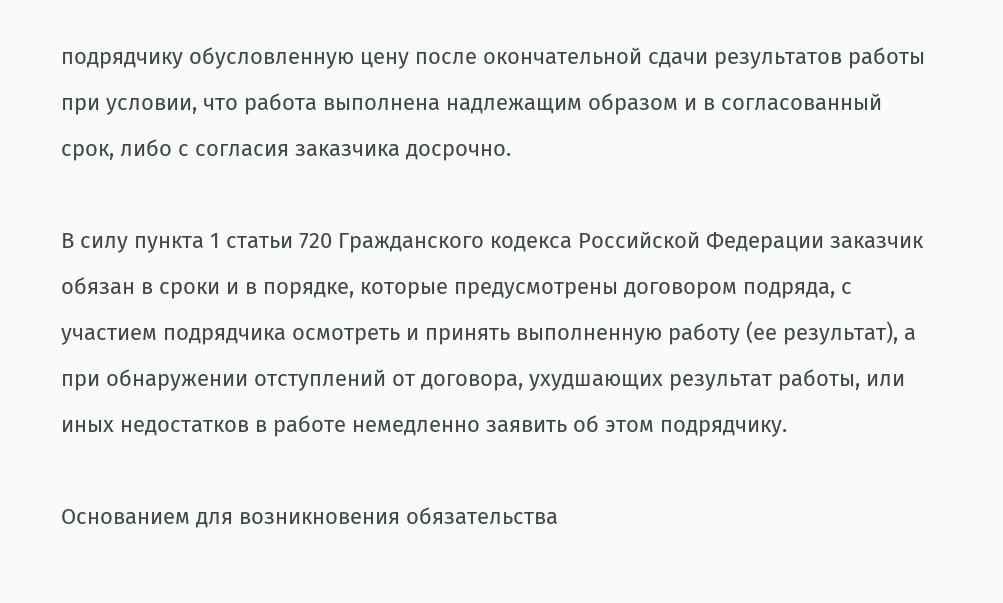подрядчику обусловленную цену после окончательной сдачи результатов работы при условии, что работа выполнена надлежащим образом и в согласованный срок, либо с согласия заказчика досрочно.

В силу пункта 1 статьи 720 Гражданского кодекса Российской Федерации заказчик обязан в сроки и в порядке, которые предусмотрены договором подряда, с участием подрядчика осмотреть и принять выполненную работу (ее результат), а при обнаружении отступлений от договора, ухудшающих результат работы, или иных недостатков в работе немедленно заявить об этом подрядчику.

Основанием для возникновения обязательства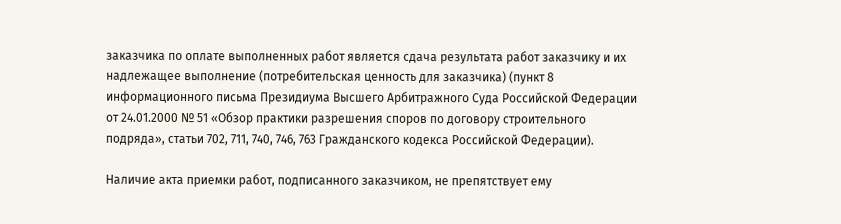заказчика по оплате выполненных работ является сдача результата работ заказчику и их надлежащее выполнение (потребительская ценность для заказчика) (пункт 8 информационного письма Президиума Высшего Арбитражного Суда Российской Федерации от 24.01.2000 № 51 «Обзор практики разрешения споров по договору строительного подряда», статьи 702, 711, 740, 746, 763 Гражданского кодекса Российской Федерации).

Наличие акта приемки работ, подписанного заказчиком, не препятствует ему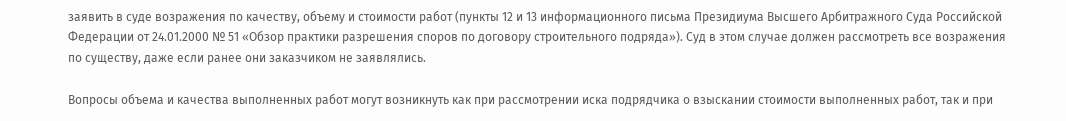заявить в суде возражения по качеству, объему и стоимости работ (пункты 12 и 13 информационного письма Президиума Высшего Арбитражного Суда Российской Федерации от 24.01.2000 № 51 «Обзор практики разрешения споров по договору строительного подряда»). Суд в этом случае должен рассмотреть все возражения по существу, даже если ранее они заказчиком не заявлялись.

Вопросы объема и качества выполненных работ могут возникнуть как при рассмотрении иска подрядчика о взыскании стоимости выполненных работ, так и при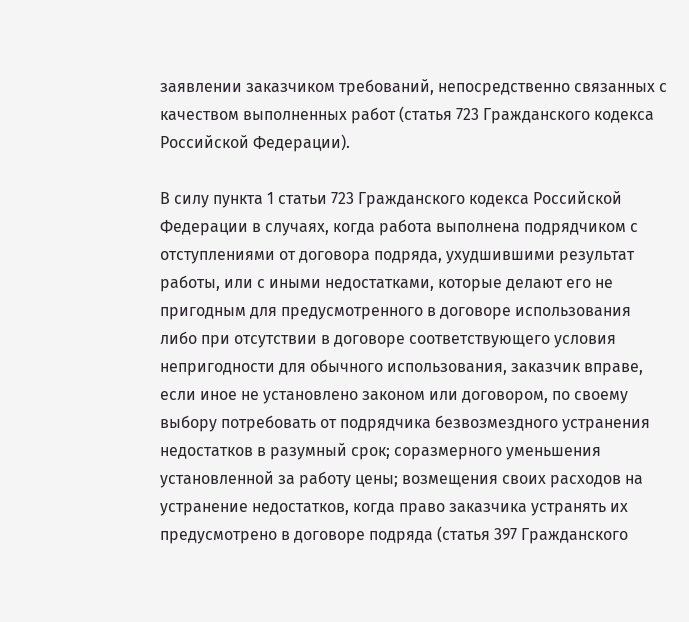заявлении заказчиком требований, непосредственно связанных с качеством выполненных работ (статья 723 Гражданского кодекса Российской Федерации).

В силу пункта 1 статьи 723 Гражданского кодекса Российской Федерации в случаях, когда работа выполнена подрядчиком с отступлениями от договора подряда, ухудшившими результат работы, или с иными недостатками, которые делают его не пригодным для предусмотренного в договоре использования либо при отсутствии в договоре соответствующего условия непригодности для обычного использования, заказчик вправе, если иное не установлено законом или договором, по своему выбору потребовать от подрядчика безвозмездного устранения недостатков в разумный срок; соразмерного уменьшения установленной за работу цены; возмещения своих расходов на устранение недостатков, когда право заказчика устранять их предусмотрено в договоре подряда (статья 397 Гражданского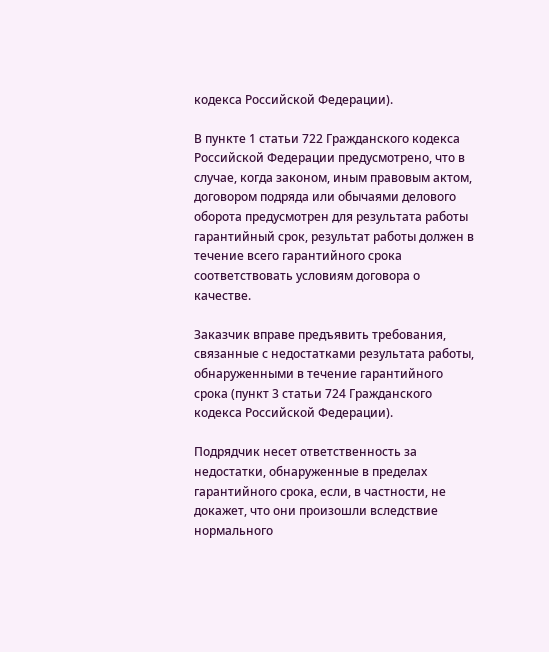кодекса Российской Федерации).

В пункте 1 статьи 722 Гражданского кодекса Российской Федерации предусмотрено, что в случае, когда законом, иным правовым актом, договором подряда или обычаями делового оборота предусмотрен для результата работы гарантийный срок, результат работы должен в течение всего гарантийного срока соответствовать условиям договора о качестве.

Заказчик вправе предъявить требования, связанные с недостатками результата работы, обнаруженными в течение гарантийного срока (пункт 3 статьи 724 Гражданского кодекса Российской Федерации).

Подрядчик несет ответственность за недостатки, обнаруженные в пределах гарантийного срока, если, в частности, не докажет, что они произошли вследствие нормального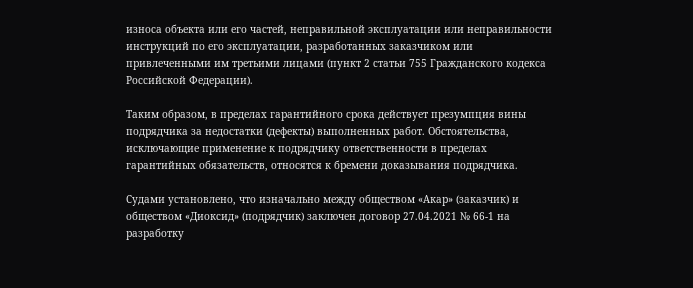износа объекта или его частей, неправильной эксплуатации или неправильности инструкций по его эксплуатации, разработанных заказчиком или привлеченными им третьими лицами (пункт 2 статьи 755 Гражданского кодекса Российской Федерации).

Таким образом, в пределах гарантийного срока действует презумпция вины подрядчика за недостатки (дефекты) выполненных работ. Обстоятельства, исключающие применение к подрядчику ответственности в пределах гарантийных обязательств, относятся к бремени доказывания подрядчика.

Судами установлено, что изначально между обществом «Акар» (заказчик) и обществом «Диоксид» (подрядчик) заключен договор 27.04.2021 № 66-1 на разработку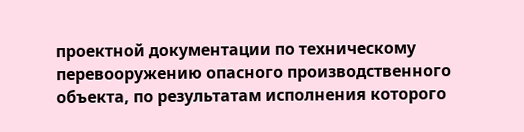проектной документации по техническому перевооружению опасного производственного объекта, по результатам исполнения которого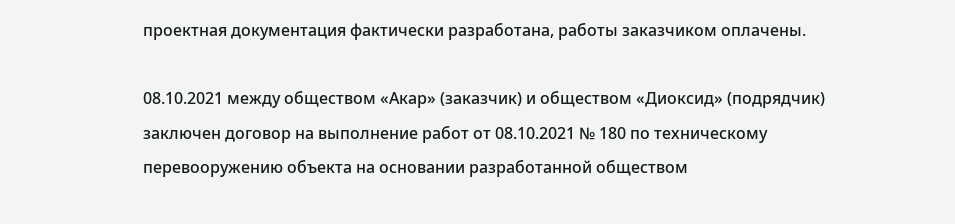проектная документация фактически разработана, работы заказчиком оплачены.

08.10.2021 между обществом «Акар» (заказчик) и обществом «Диоксид» (подрядчик) заключен договор на выполнение работ от 08.10.2021 № 180 по техническому перевооружению объекта на основании разработанной обществом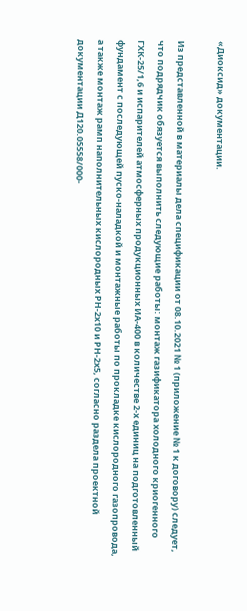«Диоксид» документации.

Из представленной в материалы дела спецификации от 08.10.2021 № 1 (приложение № 1 к договору) следует, что подрядчик обязуется выполнить следующие работы: монтаж газификатора холодного криогенного ГХК-25/1,6 и испарителей атмосферных продукционных ИА-400 в количестве 2-х единиц на подготовленный фундамент с последующей пуско-наладкой и монтажные работы по прокладке кислородного газопровода, а также монтаж рамп наполнительных кислородных РН-2х10 и РН-2х5, согласно раздела проектной документации Д120.05558/000-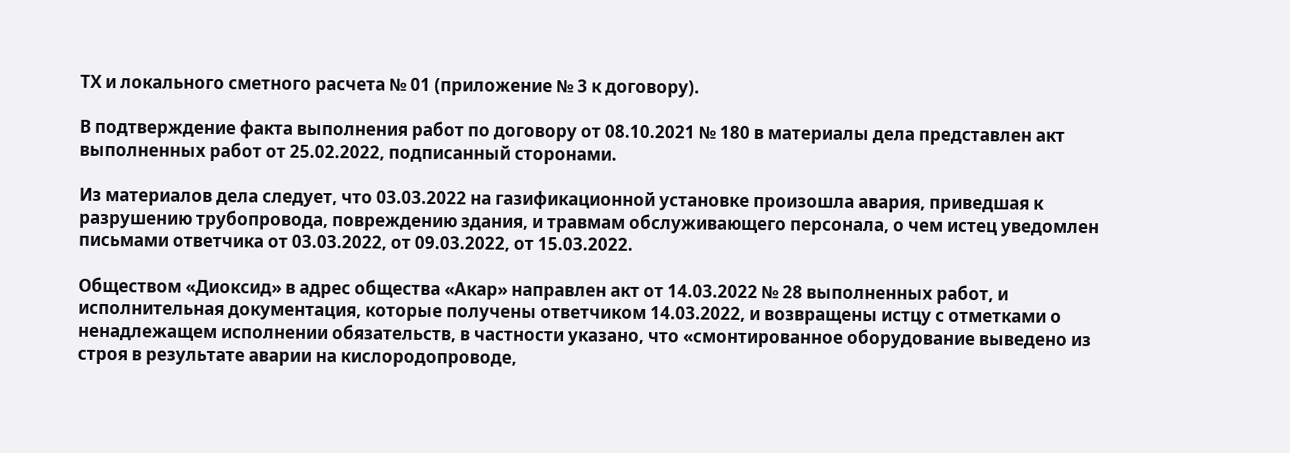ТХ и локального сметного расчета № 01 (приложение № 3 к договору).

В подтверждение факта выполнения работ по договору от 08.10.2021 № 180 в материалы дела представлен акт выполненных работ от 25.02.2022, подписанный сторонами.

Из материалов дела следует, что 03.03.2022 на газификационной установке произошла авария, приведшая к разрушению трубопровода, повреждению здания, и травмам обслуживающего персонала, о чем истец уведомлен письмами ответчика от 03.03.2022, от 09.03.2022, от 15.03.2022.

Обществом «Диоксид» в адрес общества «Акар» направлен акт от 14.03.2022 № 28 выполненных работ, и исполнительная документация, которые получены ответчиком 14.03.2022, и возвращены истцу с отметками о ненадлежащем исполнении обязательств, в частности указано, что «смонтированное оборудование выведено из строя в результате аварии на кислородопроводе,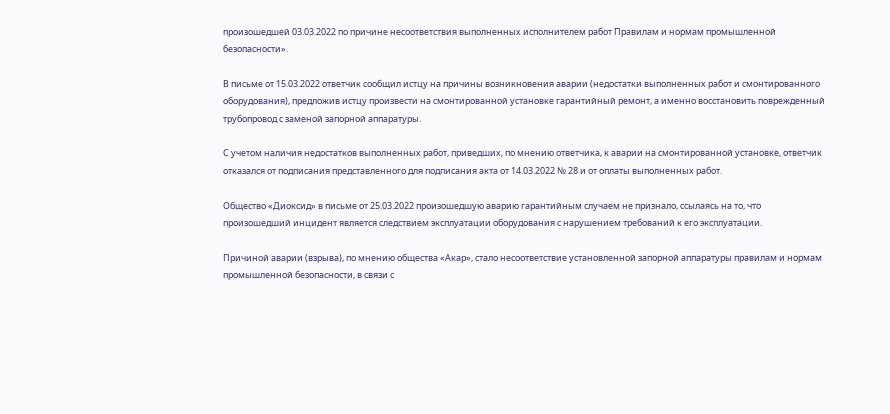произошедшей 03.03.2022 по причине несоответствия выполненных исполнителем работ Правилам и нормам промышленной безопасности».

В письме от 15.03.2022 ответчик сообщил истцу на причины возникновения аварии (недостатки выполненных работ и смонтированного оборудования), предложив истцу произвести на смонтированной установке гарантийный ремонт, а именно восстановить поврежденный трубопровод с заменой запорной аппаратуры.

С учетом наличия недостатков выполненных работ, приведших, по мнению ответчика, к аварии на смонтированной установке, ответчик отказался от подписания представленного для подписания акта от 14.03.2022 № 28 и от оплаты выполненных работ.

Общество «Диоксид» в письме от 25.03.2022 произошедшую аварию гарантийным случаем не признало, ссылаясь на то, что произошедший инцидент является следствием эксплуатации оборудования с нарушением требований к его эксплуатации.

Причиной аварии (взрыва), по мнению общества «Акар», стало несоответствие установленной запорной аппаратуры правилам и нормам промышленной безопасности, в связи с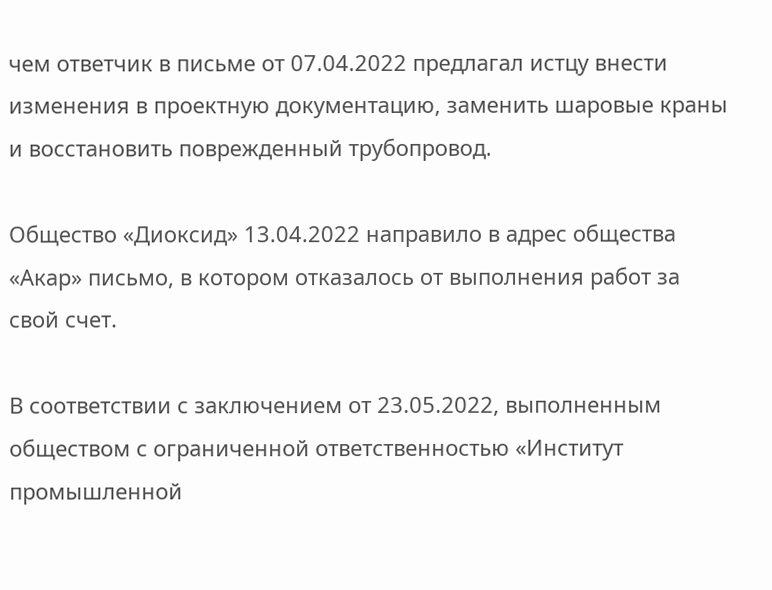чем ответчик в письме от 07.04.2022 предлагал истцу внести изменения в проектную документацию, заменить шаровые краны и восстановить поврежденный трубопровод.

Общество «Диоксид» 13.04.2022 направило в адрес общества «Акар» письмо, в котором отказалось от выполнения работ за свой счет.

В соответствии с заключением от 23.05.2022, выполненным обществом с ограниченной ответственностью «Институт промышленной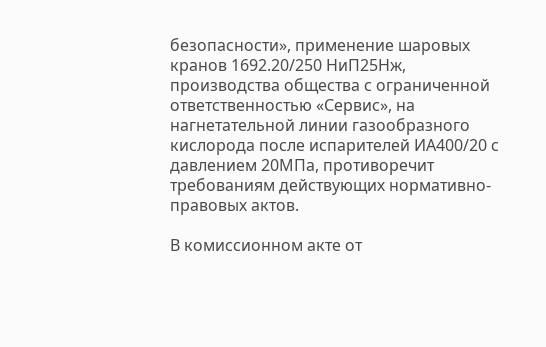безопасности», применение шаровых кранов 1692.20/250 НиП25Нж, производства общества с ограниченной ответственностью «Сервис», на нагнетательной линии газообразного кислорода после испарителей ИА400/20 с давлением 20МПа, противоречит требованиям действующих нормативно-правовых актов.

В комиссионном акте от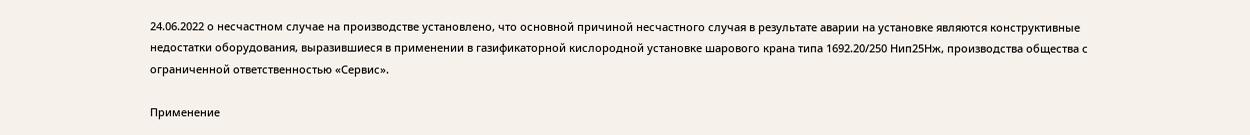24.06.2022 о несчастном случае на производстве установлено, что основной причиной несчастного случая в результате аварии на установке являются конструктивные недостатки оборудования, выразившиеся в применении в газификаторной кислородной установке шарового крана типа 1692.20/250 Нип25Нж, производства общества с ограниченной ответственностью «Сервис».

Применение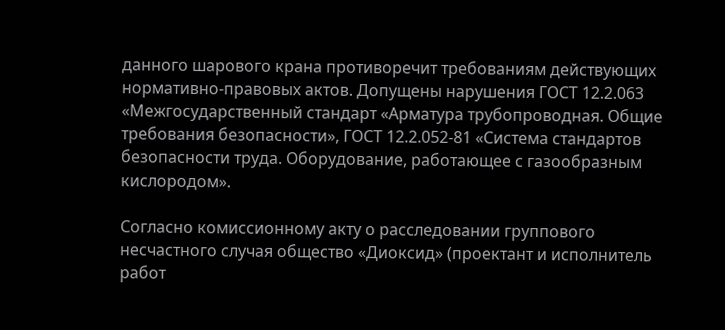данного шарового крана противоречит требованиям действующих нормативно-правовых актов. Допущены нарушения ГОСТ 12.2.063 «Межгосударственный стандарт «Арматура трубопроводная. Общие требования безопасности», ГОСТ 12.2.052-81 «Система стандартов безопасности труда. Оборудование, работающее с газообразным кислородом».

Согласно комиссионному акту о расследовании группового несчастного случая общество «Диоксид» (проектант и исполнитель работ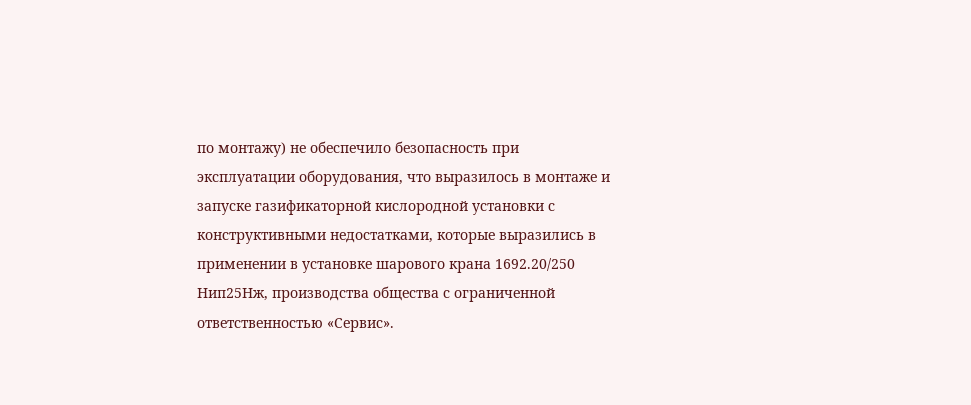по монтажу) не обеспечило безопасность при эксплуатации оборудования, что выразилось в монтаже и запуске газификаторной кислородной установки с конструктивными недостатками, которые выразились в применении в установке шарового крана 1692.20/250 Нип25Нж, производства общества с ограниченной ответственностью «Сервис».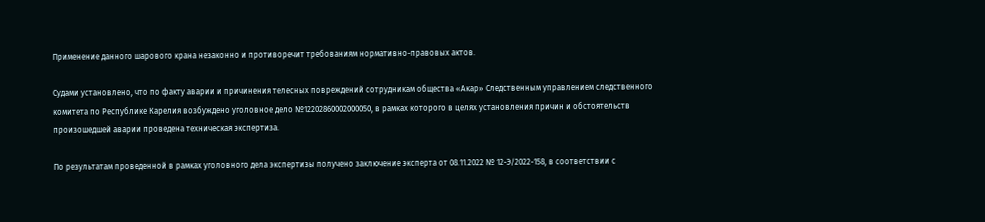Применение данного шарового крана незаконно и противоречит требованиям нормативно-правовых актов.

Судами установлено, что по факту аварии и причинения телесных повреждений сотрудникам общества «Акар» Следственным управлением следственного комитета по Республике Карелия возбуждено уголовное дело №12202860002000050, в рамках которого в целях установления причин и обстоятельств произошедшей аварии проведена техническая экспертиза.

По результатам проведенной в рамках уголовного дела экспертизы получено заключение эксперта от 08.11.2022 № 12-Э/2022-158, в соответствии с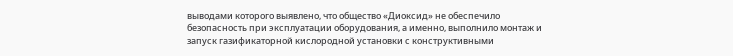выводами которого выявлено, что общество «Диоксид» не обеспечило безопасность при эксплуатации оборудования, а именно, выполнило монтаж и запуск газификаторной кислородной установки с конструктивными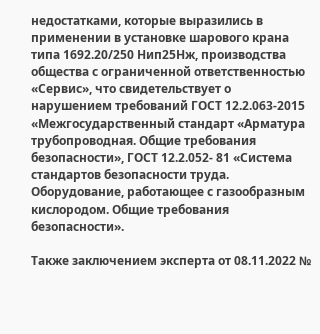недостатками, которые выразились в применении в установке шарового крана типа 1692.20/250 Нип25Нж, производства общества с ограниченной ответственностью «Сервис», что свидетельствует о нарушением требований ГОСТ 12.2.063-2015 «Межгосударственный стандарт «Арматура трубопроводная. Общие требования безопасности», ГОСТ 12.2.052- 81 «Система стандартов безопасности труда. Оборудование, работающее с газообразным кислородом. Общие требования безопасности».

Также заключением эксперта от 08.11.2022 №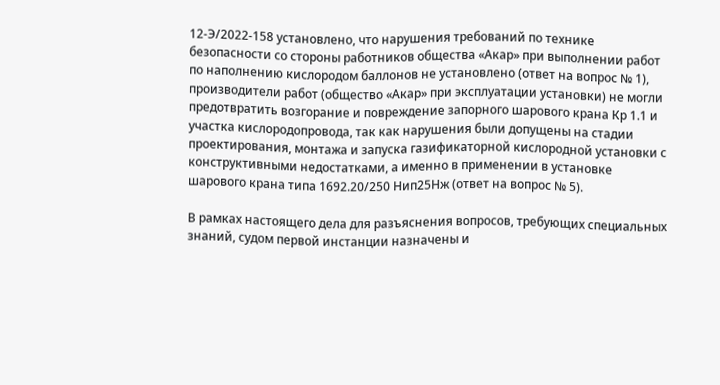12-Э/2022-158 установлено, что нарушения требований по технике безопасности со стороны работников общества «Акар» при выполнении работ по наполнению кислородом баллонов не установлено (ответ на вопрос № 1), производители работ (общество «Акар» при эксплуатации установки) не могли предотвратить возгорание и повреждение запорного шарового крана Кр 1.1 и участка кислородопровода, так как нарушения были допущены на стадии проектирования, монтажа и запуска газификаторной кислородной установки с конструктивными недостатками, а именно в применении в установке шарового крана типа 1692.20/250 Нип25Нж (ответ на вопрос № 5).

В рамках настоящего дела для разъяснения вопросов, требующих специальных знаний, судом первой инстанции назначены и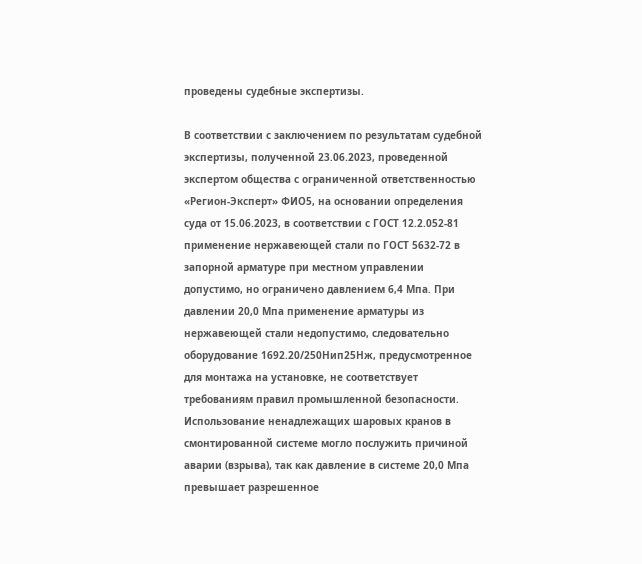проведены судебные экспертизы.

В соответствии с заключением по результатам судебной экспертизы, полученной 23.06.2023, проведенной экспертом общества с ограниченной ответственностью «Регион-Эксперт» ФИО5, на основании определения суда от 15.06.2023, в соответствии с ГОСТ 12.2.052-81 применение нержавеющей стали по ГОСТ 5632-72 в запорной арматуре при местном управлении допустимо, но ограничено давлением 6,4 Мпа. При давлении 20,0 Мпа применение арматуры из нержавеющей стали недопустимо, следовательно оборудование 1692.20/250Нип25Нж, предусмотренное для монтажа на установке, не соответствует требованиям правил промышленной безопасности. Использование ненадлежащих шаровых кранов в смонтированной системе могло послужить причиной аварии (взрыва), так как давление в системе 20,0 Мпа превышает разрешенное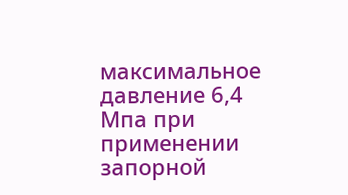максимальное давление 6,4 Мпа при применении запорной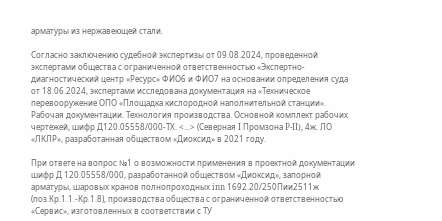арматуры из нержавеющей стали.

Согласно заключению судебной экспертизы от 09.08.2024, проведенной экспертами общества с ограниченной ответственностью «Экспертно-диагностический центр «Ресурс» ФИО6 и ФИО7 на основании определения суда от 18.06.2024, экспертами исследована документация на «Техническое перевооружение ОПО «Площадка кислородной наполнительной станции». Рабочая документации. Технология производства. Основной комплект рабочих чертежей, шифр Д120.05558/000-ТХ. <...> (Северная I Промзона P-II), 4ж. ЛО «ЛКЛР», разработанная обществом «Диоксид» в 2021 году.

При ответе на вопрос №1 о возможности применения в проектной документации шифр Д 120.05558/000, разработанной обществом «Диоксид», запорной арматуры, шаровых кранов полнопроходных inn 1692.20/250Пии2511ж (поз.Кр.1.1.-Кр.1.8), производства общества с ограниченной ответственностью «Сервис», изготовленных в соответствии с ТУ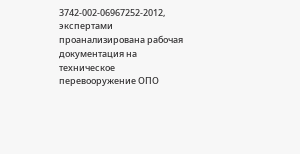3742-002-06967252-2012, экспертами проанализирована рабочая документация на техническое перевооружение ОПО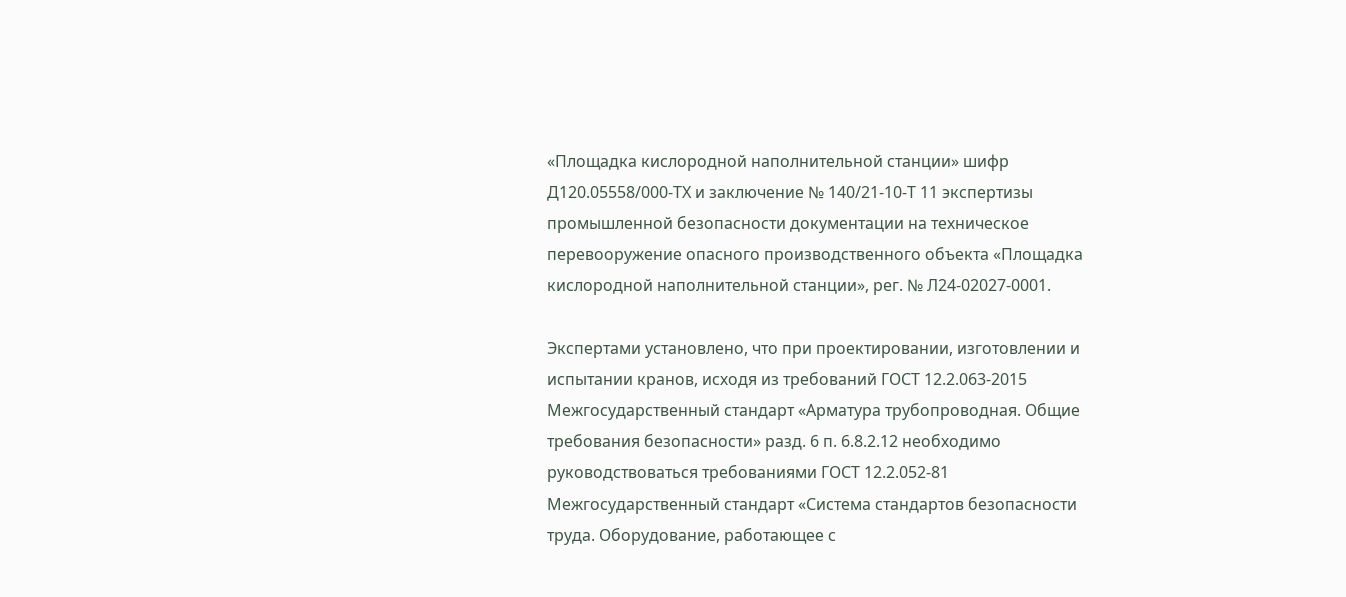«Площадка кислородной наполнительной станции» шифр Д120.05558/000-ТХ и заключение № 140/21-10-Т 11 экспертизы промышленной безопасности документации на техническое перевооружение опасного производственного объекта «Площадка кислородной наполнительной станции», peг. № Л24-02027-0001.

Экспертами установлено, что при проектировании, изготовлении и испытании кранов, исходя из требований ГОСТ 12.2.063-2015 Межгосударственный стандарт «Арматура трубопроводная. Общие требования безопасности» разд. 6 п. 6.8.2.12 необходимо руководствоваться требованиями ГОСТ 12.2.052-81 Межгосударственный стандарт «Система стандартов безопасности труда. Оборудование, работающее с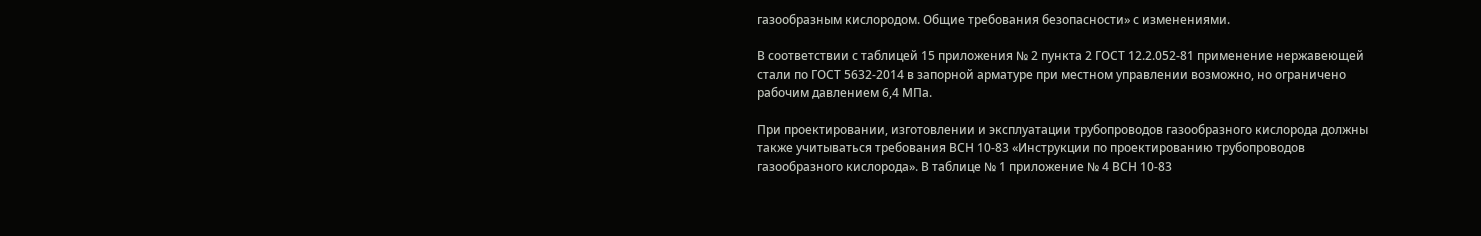газообразным кислородом. Общие требования безопасности» с изменениями.

В соответствии с таблицей 15 приложения № 2 пункта 2 ГОСТ 12.2.052-81 применение нержавеющей стали по ГОСТ 5632-2014 в запорной арматуре при местном управлении возможно, но ограничено рабочим давлением 6,4 МПа.

При проектировании, изготовлении и эксплуатации трубопроводов газообразного кислорода должны также учитываться требования BСН 10-83 «Инструкции по проектированию трубопроводов газообразного кислорода». В таблице № 1 приложение № 4 BСН 10-83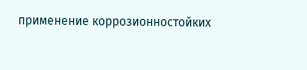применение коррозионностойких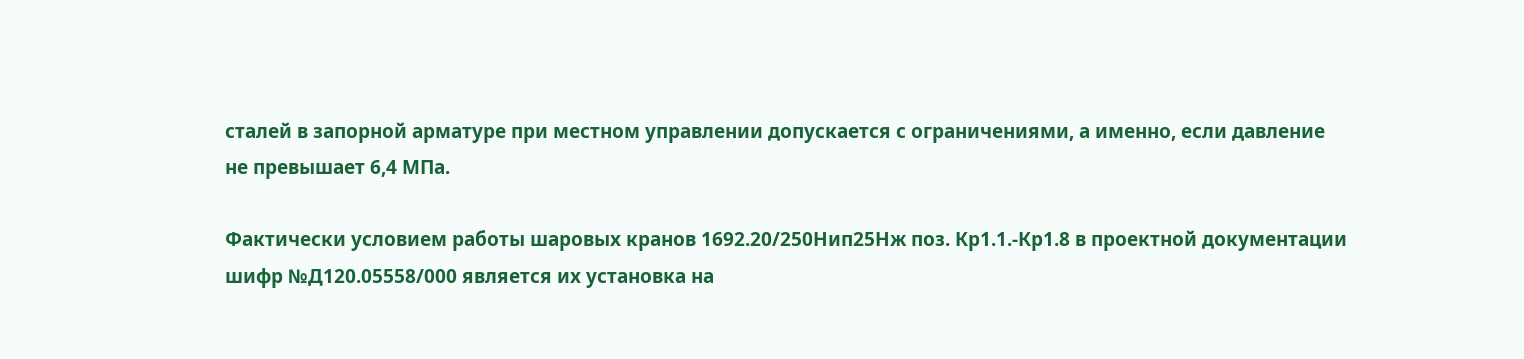сталей в запорной арматуре при местном управлении допускается с ограничениями, а именно, если давление не превышает 6,4 МПа.

Фактически условием работы шаровых кранов 1692.20/250Нип25Нж поз. Кр1.1.-Кр1.8 в проектной документации шифр №Д120.05558/000 является их установка на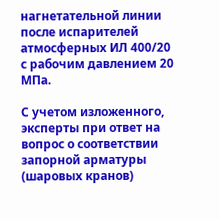нагнетательной линии после испарителей атмосферных ИЛ 400/20 с рабочим давлением 20 МПа.

С учетом изложенного, эксперты при ответ на вопрос о соответствии запорной арматуры (шаровых кранов)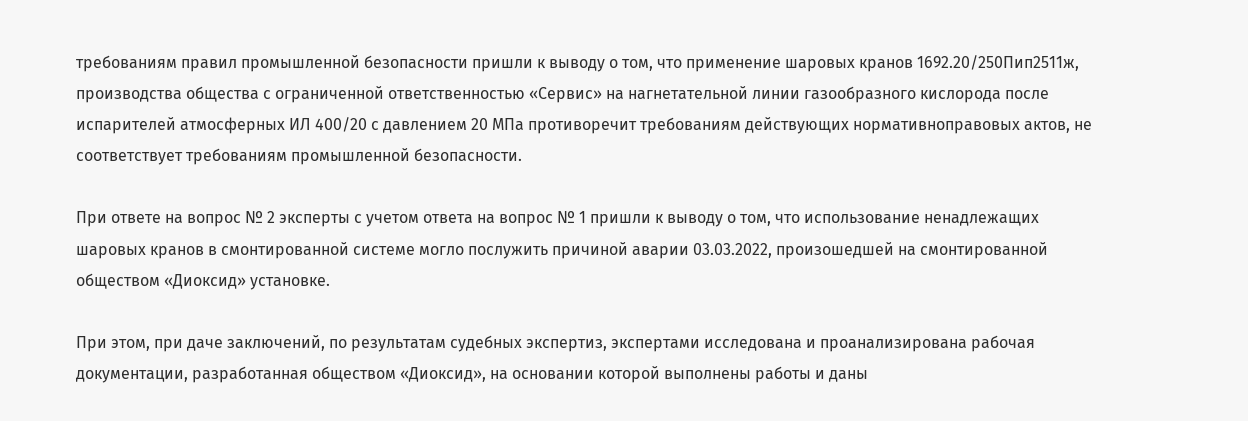требованиям правил промышленной безопасности пришли к выводу о том, что применение шаровых кранов 1692.20/250Пип2511ж, производства общества с ограниченной ответственностью «Сервис» на нагнетательной линии газообразного кислорода после испарителей атмосферных ИЛ 400/20 с давлением 20 МПа противоречит требованиям действующих нормативноправовых актов, не соответствует требованиям промышленной безопасности.

При ответе на вопрос № 2 эксперты с учетом ответа на вопрос № 1 пришли к выводу о том, что использование ненадлежащих шаровых кранов в смонтированной системе могло послужить причиной аварии 03.03.2022, произошедшей на смонтированной обществом «Диоксид» установке.

При этом, при даче заключений, по результатам судебных экспертиз, экспертами исследована и проанализирована рабочая документации, разработанная обществом «Диоксид», на основании которой выполнены работы и даны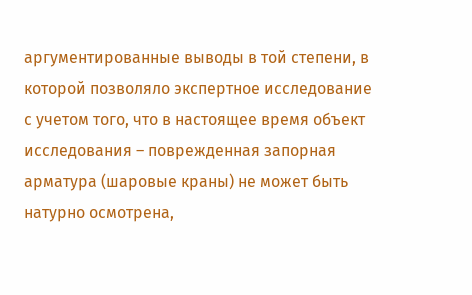аргументированные выводы в той степени, в которой позволяло экспертное исследование с учетом того, что в настоящее время объект исследования – поврежденная запорная арматура (шаровые краны) не может быть натурно осмотрена,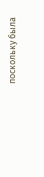поскольку была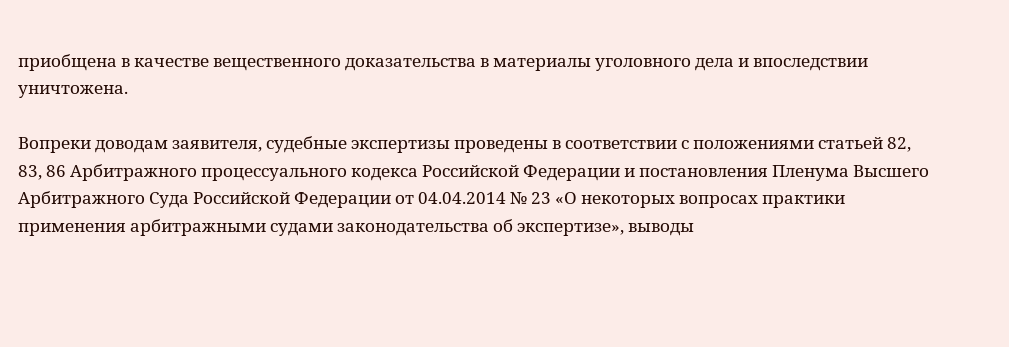приобщена в качестве вещественного доказательства в материалы уголовного дела и впоследствии уничтожена.

Вопреки доводам заявителя, судебные экспертизы проведены в соответствии с положениями статьей 82, 83, 86 Арбитражного процессуального кодекса Российской Федерации и постановления Пленума Высшего Арбитражного Суда Российской Федерации от 04.04.2014 № 23 «О некоторых вопросах практики применения арбитражными судами законодательства об экспертизе», выводы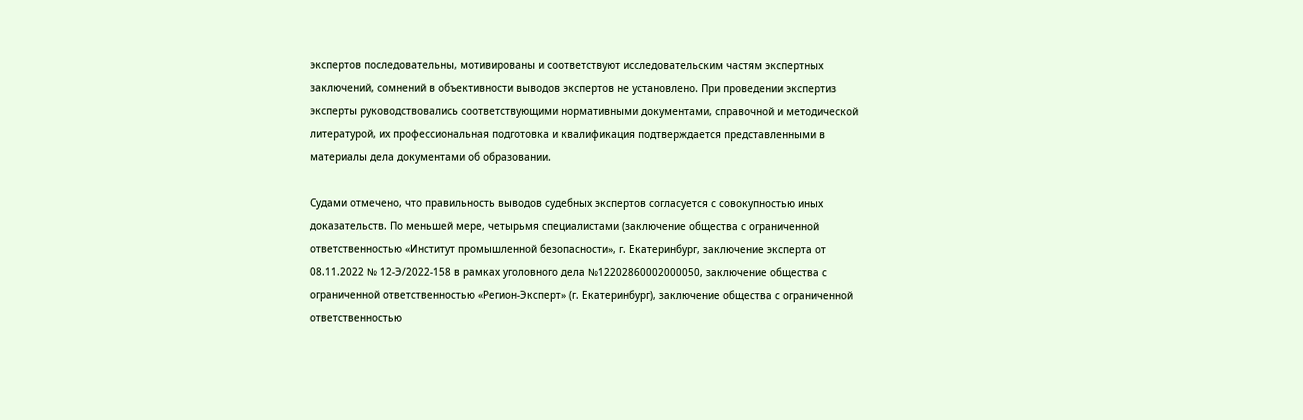экспертов последовательны, мотивированы и соответствуют исследовательским частям экспертных заключений, сомнений в объективности выводов экспертов не установлено. При проведении экспертиз эксперты руководствовались соответствующими нормативными документами, справочной и методической литературой, их профессиональная подготовка и квалификация подтверждается представленными в материалы дела документами об образовании.

Судами отмечено, что правильность выводов судебных экспертов согласуется с совокупностью иных доказательств. По меньшей мере, четырьмя специалистами (заключение общества с ограниченной ответственностью «Институт промышленной безопасности», г. Екатеринбург, заключение эксперта от 08.11.2022 № 12-Э/2022-158 в рамках уголовного дела №12202860002000050, заключение общества с ограниченной ответственностью «Регион-Эксперт» (г. Екатеринбург), заключение общества с ограниченной ответственностью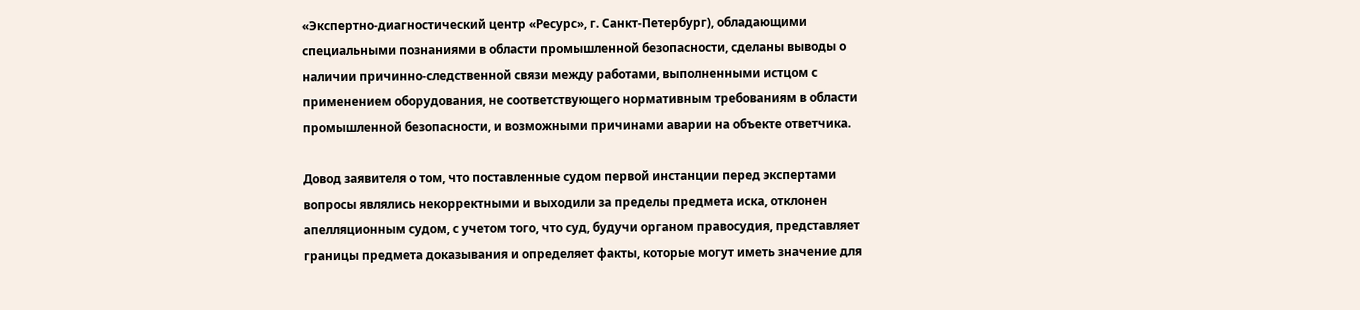«Экспертно-диагностический центр «Ресурс», г. Санкт-Петербург), обладающими специальными познаниями в области промышленной безопасности, сделаны выводы о наличии причинно-следственной связи между работами, выполненными истцом с применением оборудования, не соответствующего нормативным требованиям в области промышленной безопасности, и возможными причинами аварии на объекте ответчика.

Довод заявителя о том, что поставленные судом первой инстанции перед экспертами вопросы являлись некорректными и выходили за пределы предмета иска, отклонен апелляционным судом, с учетом того, что суд, будучи органом правосудия, представляет границы предмета доказывания и определяет факты, которые могут иметь значение для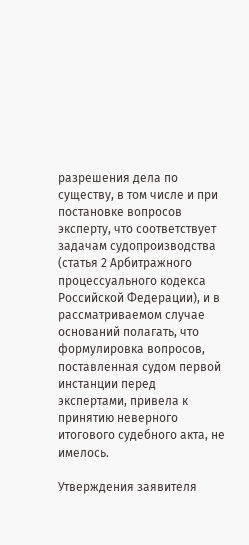разрешения дела по существу, в том числе и при постановке вопросов эксперту, что соответствует задачам судопроизводства (статья 2 Арбитражного процессуального кодекса Российской Федерации), и в рассматриваемом случае оснований полагать, что формулировка вопросов, поставленная судом первой инстанции перед экспертами, привела к принятию неверного итогового судебного акта, не имелось.

Утверждения заявителя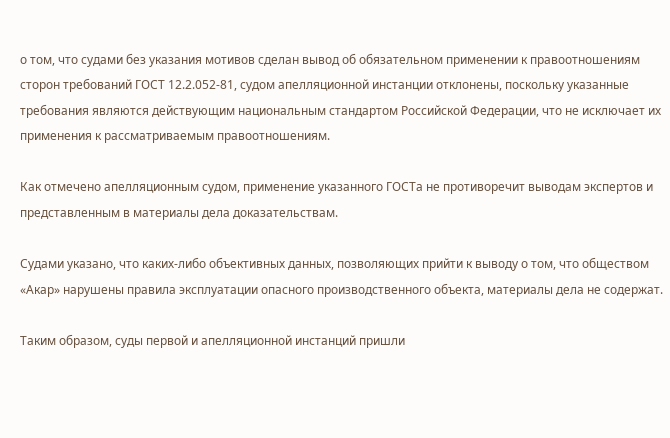о том, что судами без указания мотивов сделан вывод об обязательном применении к правоотношениям сторон требований ГОСТ 12.2.052-81, судом апелляционной инстанции отклонены, поскольку указанные требования являются действующим национальным стандартом Российской Федерации, что не исключает их применения к рассматриваемым правоотношениям.

Как отмечено апелляционным судом, применение указанного ГОСТа не противоречит выводам экспертов и представленным в материалы дела доказательствам.

Судами указано, что каких-либо объективных данных, позволяющих прийти к выводу о том, что обществом «Акар» нарушены правила эксплуатации опасного производственного объекта, материалы дела не содержат.

Таким образом, суды первой и апелляционной инстанций пришли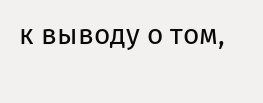к выводу о том,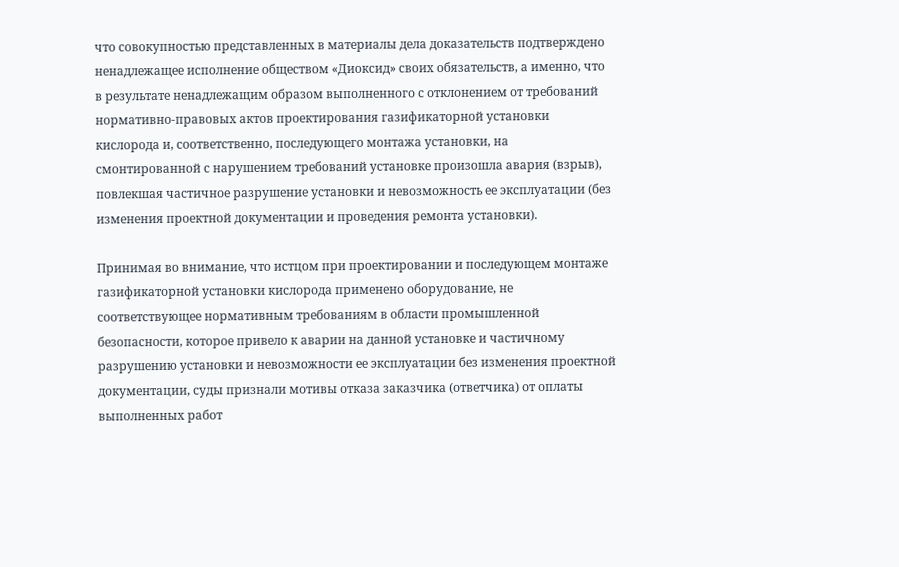что совокупностью представленных в материалы дела доказательств подтверждено ненадлежащее исполнение обществом «Диоксид» своих обязательств, а именно, что в результате ненадлежащим образом выполненного с отклонением от требований нормативно-правовых актов проектирования газификаторной установки кислорода и, соответственно, последующего монтажа установки, на смонтированной с нарушением требований установке произошла авария (взрыв), повлекшая частичное разрушение установки и невозможность ее эксплуатации (без изменения проектной документации и проведения ремонта установки).

Принимая во внимание, что истцом при проектировании и последующем монтаже газификаторной установки кислорода применено оборудование, не соответствующее нормативным требованиям в области промышленной безопасности, которое привело к аварии на данной установке и частичному разрушению установки и невозможности ее эксплуатации без изменения проектной документации, суды признали мотивы отказа заказчика (ответчика) от оплаты выполненных работ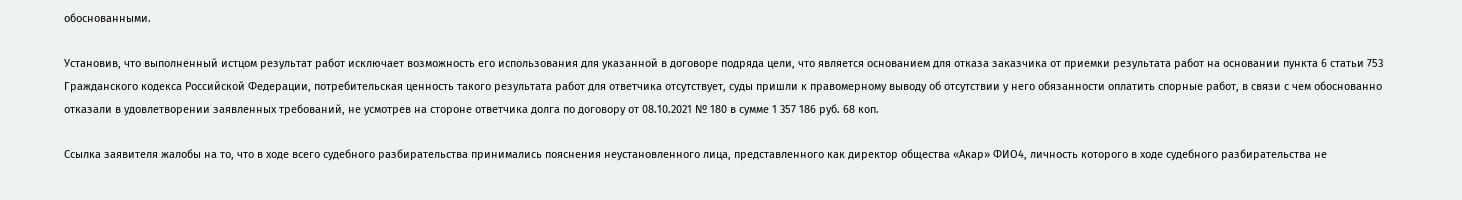обоснованными.

Установив, что выполненный истцом результат работ исключает возможность его использования для указанной в договоре подряда цели, что является основанием для отказа заказчика от приемки результата работ на основании пункта 6 статьи 753 Гражданского кодекса Российской Федерации, потребительская ценность такого результата работ для ответчика отсутствует, суды пришли к правомерному выводу об отсутствии у него обязанности оплатить спорные работ, в связи с чем обоснованно отказали в удовлетворении заявленных требований, не усмотрев на стороне ответчика долга по договору от 08.10.2021 № 180 в сумме 1 357 186 руб. 68 коп.

Ссылка заявителя жалобы на то, что в ходе всего судебного разбирательства принимались пояснения неустановленного лица, представленного как директор общества «Акар» ФИО4, личность которого в ходе судебного разбирательства не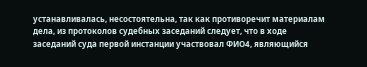устанавливалась, несостоятельна, так как противоречит материалам дела, из протоколов судебных заседаний следует, что в ходе заседаний суда первой инстанции участвовал ФИО4, являющийся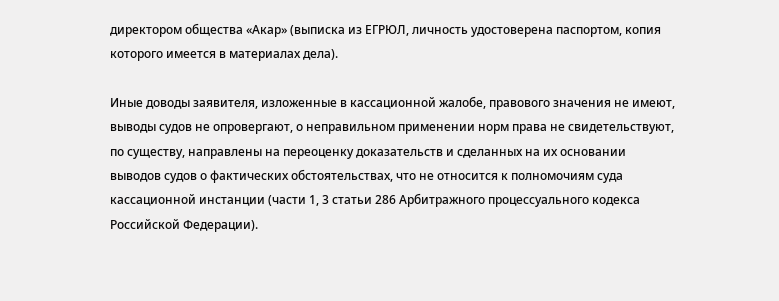директором общества «Акар» (выписка из ЕГРЮЛ, личность удостоверена паспортом, копия которого имеется в материалах дела).

Иные доводы заявителя, изложенные в кассационной жалобе, правового значения не имеют, выводы судов не опровергают, о неправильном применении норм права не свидетельствуют, по существу, направлены на переоценку доказательств и сделанных на их основании выводов судов о фактических обстоятельствах, что не относится к полномочиям суда кассационной инстанции (части 1, 3 статьи 286 Арбитражного процессуального кодекса Российской Федерации).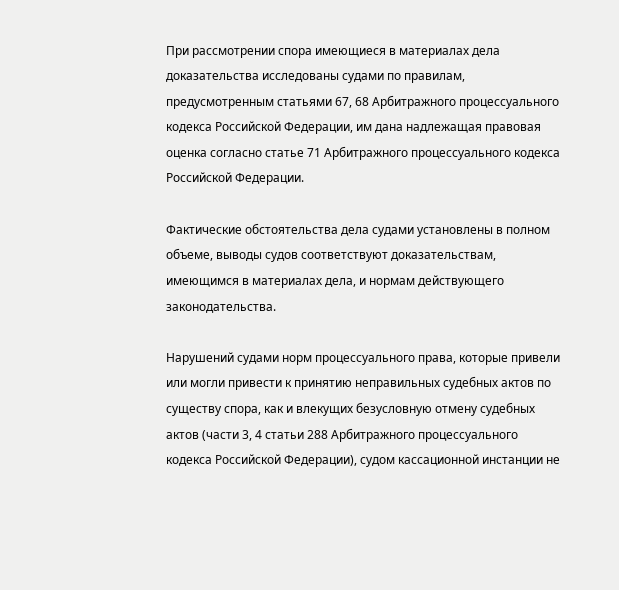При рассмотрении спора имеющиеся в материалах дела доказательства исследованы судами по правилам, предусмотренным статьями 67, 68 Арбитражного процессуального кодекса Российской Федерации, им дана надлежащая правовая оценка согласно статье 71 Арбитражного процессуального кодекса Российской Федерации.

Фактические обстоятельства дела судами установлены в полном объеме, выводы судов соответствуют доказательствам, имеющимся в материалах дела, и нормам действующего законодательства.

Нарушений судами норм процессуального права, которые привели или могли привести к принятию неправильных судебных актов по существу спора, как и влекущих безусловную отмену судебных актов (части 3, 4 статьи 288 Арбитражного процессуального кодекса Российской Федерации), судом кассационной инстанции не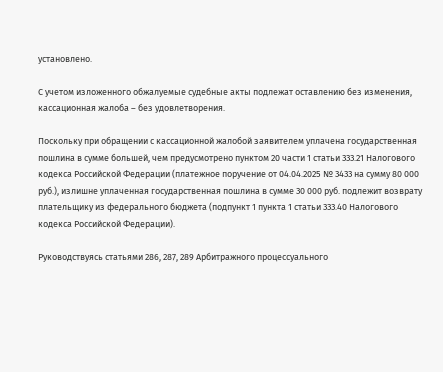установлено.

С учетом изложенного обжалуемые судебные акты подлежат оставлению без изменения, кассационная жалоба – без удовлетворения.

Поскольку при обращении с кассационной жалобой заявителем уплачена государственная пошлина в сумме большей, чем предусмотрено пунктом 20 части 1 статьи 333.21 Налогового кодекса Российской Федерации (платежное поручение от 04.04.2025 № 3433 на сумму 80 000 руб.), излишне уплаченная государственная пошлина в сумме 30 000 руб. подлежит возврату плательщику из федерального бюджета (подпункт 1 пункта 1 статьи 333.40 Налогового кодекса Российской Федерации).

Руководствуясь статьями 286, 287, 289 Арбитражного процессуального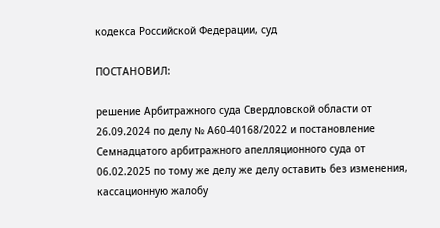кодекса Российской Федерации, суд

ПОСТАНОВИЛ:

решение Арбитражного суда Свердловской области от 26.09.2024 по делу № А60-40168/2022 и постановление Семнадцатого арбитражного апелляционного суда от 06.02.2025 по тому же делу же делу оставить без изменения, кассационную жалобу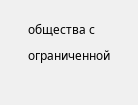общества с ограниченной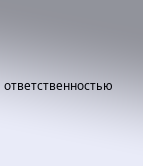ответственностью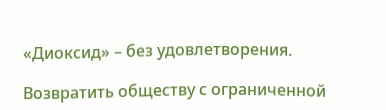«Диоксид» – без удовлетворения.

Возвратить обществу с ограниченной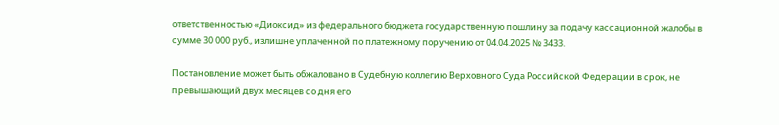ответственностью «Диоксид» из федерального бюджета государственную пошлину за подачу кассационной жалобы в сумме 30 000 руб., излишне уплаченной по платежному поручению от 04.04.2025 № 3433.

Постановление может быть обжаловано в Судебную коллегию Верховного Суда Российской Федерации в срок, не превышающий двух месяцев со дня его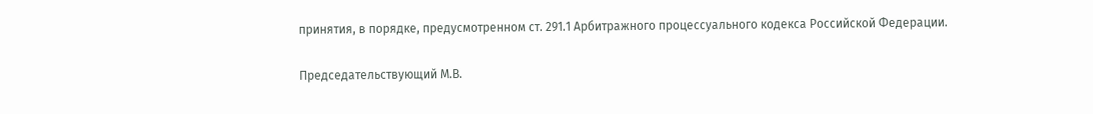принятия, в порядке, предусмотренном ст. 291.1 Арбитражного процессуального кодекса Российской Федерации.

Председательствующий М.В.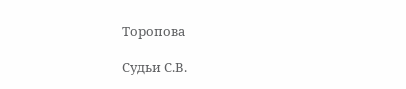Торопова

Судьи С.В.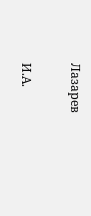Лазарев

И.А.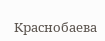Краснобаева